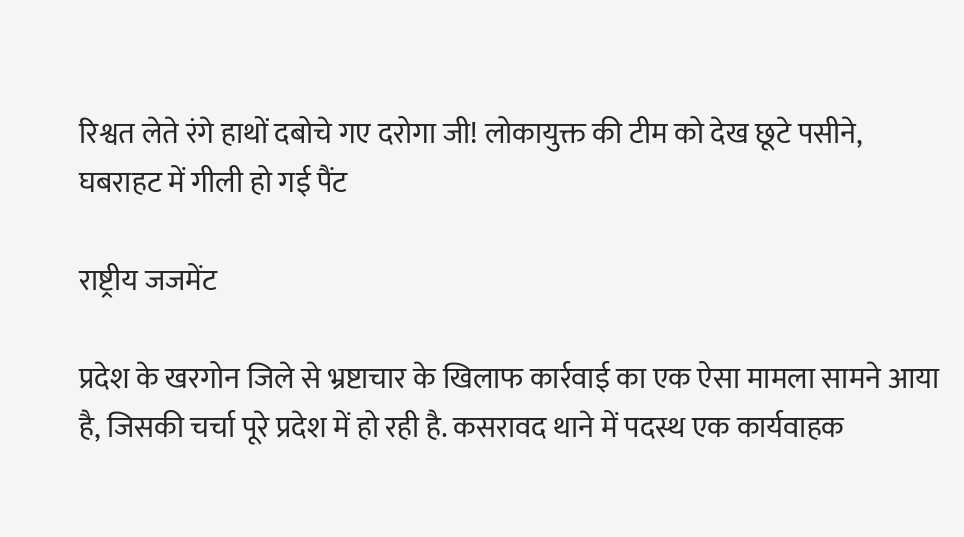रिश्वत लेते रंगे हाथों दबोचे गए दरोगा जी! लोकायुक्त की टीम को देख छूटे पसीने, घबराहट में गीली हो गई पैंट

राष्ट्रीय जजमेंट

प्रदेश के खरगोन जिले से भ्रष्टाचार के खिलाफ कार्रवाई का एक ऐसा मामला सामने आया है, जिसकी चर्चा पूरे प्रदेश में हो रही है. कसरावद थाने में पदस्थ एक कार्यवाहक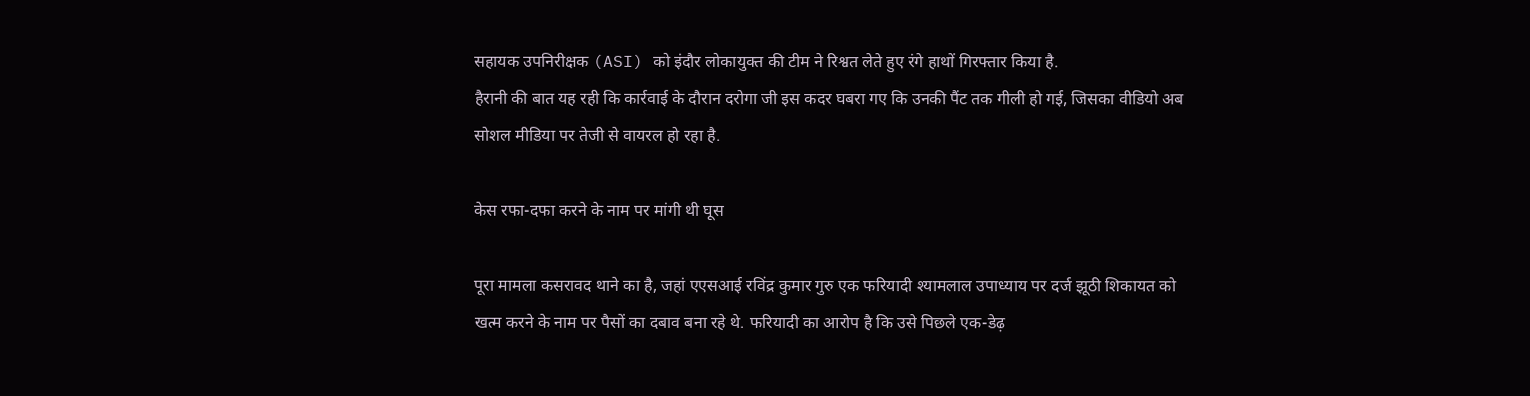सहायक उपनिरीक्षक (ASI) को इंदौर लोकायुक्त की टीम ने रिश्वत लेते हुए रंगे हाथों गिरफ्तार किया है.
हैरानी की बात यह रही कि कार्रवाई के दौरान दरोगा जी इस कदर घबरा गए कि उनकी पैंट तक गीली हो गई, जिसका वीडियो अब सोशल मीडिया पर तेजी से वायरल हो रहा है.

केस रफा-दफा करने के नाम पर मांगी थी घूस

पूरा मामला कसरावद थाने का है, जहां एएसआई रविंद्र कुमार गुरु एक फरियादी श्यामलाल उपाध्याय पर दर्ज झूठी शिकायत को खत्म करने के नाम पर पैसों का दबाव बना रहे थे. फरियादी का आरोप है कि उसे पिछले एक-डेढ़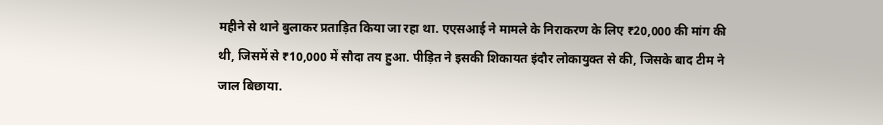महीने से थाने बुलाकर प्रताड़ित किया जा रहा था. एएसआई ने मामले के निराकरण के लिए ₹20,000 की मांग की थी, जिसमें से ₹10,000 में सौदा तय हुआ. पीड़ित ने इसकी शिकायत इंदौर लोकायुक्त से की, जिसके बाद टीम ने जाल बिछाया.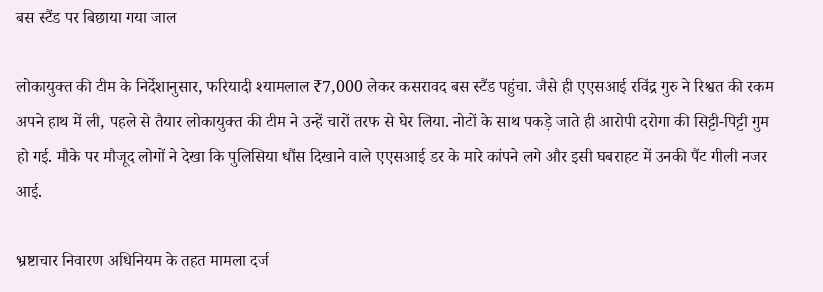बस स्टैंड पर बिछाया गया जाल

लोकायुक्त की टीम के निर्देशानुसार, फरियादी श्यामलाल ₹7,000 लेकर कसरावद बस स्टैंड पहुंचा. जैसे ही एएसआई रविंद्र गुरु ने रिश्वत की रकम अपने हाथ में ली, पहले से तैयार लोकायुक्त की टीम ने उन्हें चारों तरफ से घेर लिया. नोटों के साथ पकड़े जाते ही आरोपी दरोगा की सिट्टी-पिट्टी गुम हो गई. मौके पर मौजूद लोगों ने देखा कि पुलिसिया धौंस दिखाने वाले एएसआई डर के मारे कांपने लगे और इसी घबराहट में उनकी पैंट गीली नजर आई.

भ्रष्टाचार निवारण अधिनियम के तहत मामला दर्ज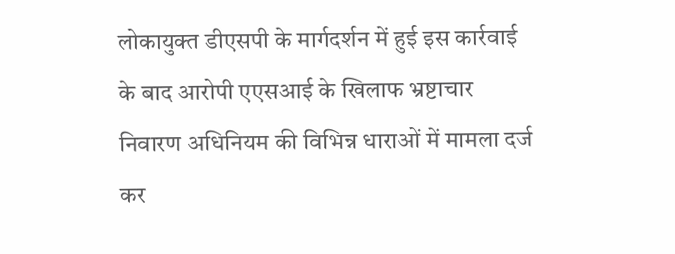लोकायुक्त डीएसपी के मार्गदर्शन में हुई इस कार्रवाई के बाद आरोपी एएसआई के खिलाफ भ्रष्टाचार निवारण अधिनियम की विभिन्न धाराओं में मामला दर्ज कर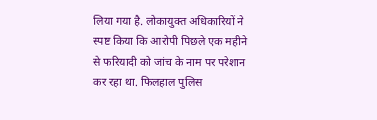लिया गया है. लोकायुक्त अधिकारियों ने स्पष्ट किया कि आरोपी पिछले एक महीने से फरियादी को जांच के नाम पर परेशान कर रहा था. फिलहाल पुलिस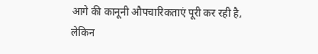आगे की कानूनी औपचारिकताएं पूरी कर रही है, लेकिन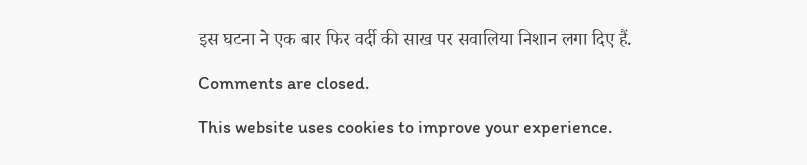इस घटना ने एक बार फिर वर्दी की साख पर सवालिया निशान लगा दिए हैं.

Comments are closed.

This website uses cookies to improve your experience.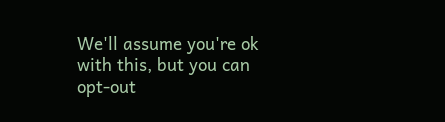We'll assume you're ok with this, but you can opt-out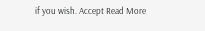if you wish. Accept Read More